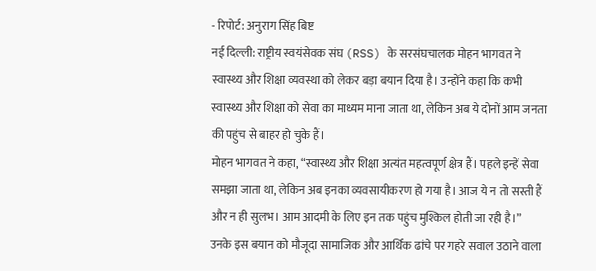- रिपोर्ट: अनुराग सिंह बिष्ट
नई दिल्ली: राष्ट्रीय स्वयंसेवक संघ (RSS) के सरसंघचालक मोहन भागवत ने स्वास्थ्य और शिक्षा व्यवस्था को लेकर बड़ा बयान दिया है। उन्होंने कहा कि कभी स्वास्थ्य और शिक्षा को सेवा का माध्यम माना जाता था, लेकिन अब ये दोनों आम जनता की पहुंच से बाहर हो चुके हैं।
मोहन भागवत ने कहा, “स्वास्थ्य और शिक्षा अत्यंत महत्वपूर्ण क्षेत्र हैं। पहले इन्हें सेवा समझा जाता था, लेकिन अब इनका व्यवसायीकरण हो गया है। आज ये न तो सस्ती हैं और न ही सुलभ। आम आदमी के लिए इन तक पहुंच मुश्किल होती जा रही है।”
उनके इस बयान को मौजूदा सामाजिक और आर्थिक ढांचे पर गहरे सवाल उठाने वाला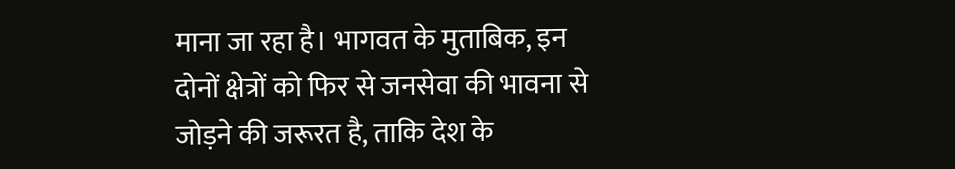माना जा रहा है। भागवत के मुताबिक, इन दोनों क्षेत्रों को फिर से जनसेवा की भावना से जोड़ने की जरूरत है, ताकि देश के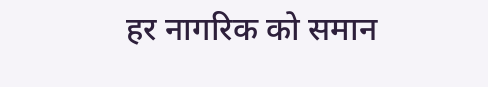हर नागरिक को समान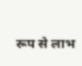रूप से लाभ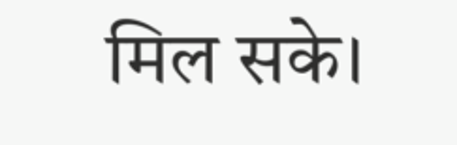मिल सके।